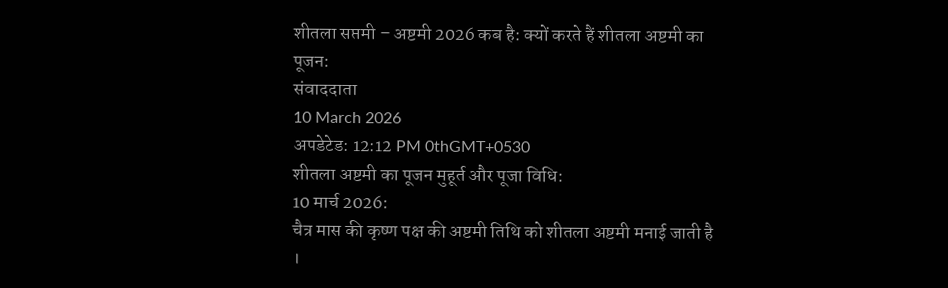शीतला सप्तमी – अष्टमी 2026 कब है: क्यों करते हैं शीतला अष्टमी का पूजन:
संवाददाता
10 March 2026
अपडेटेड: 12:12 PM 0thGMT+0530
शीतला अष्टमी का पूजन मुहूर्त और पूजा विधि:
10 मार्च 2026:
चैत्र मास की कृष्ण पक्ष की अष्टमी तिथि को शीतला अष्टमी मनाई जाती है ।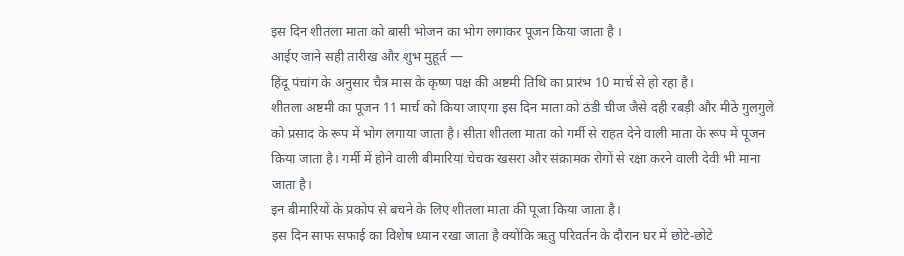इस दिन शीतला माता को बासी भोजन का भोग लगाकर पूजन किया जाता है ।
आईए जाने सही तारीख और शुभ मुहूर्त —
हिंदू पंचांग के अनुसार चैत्र मास के कृष्ण पक्ष की अष्टमी तिथि का प्रारंभ 10 मार्च से हो रहा है।
शीतला अष्टमी का पूजन 11 मार्च को किया जाएगा इस दिन माता को ठंडी चीज जैसे दही रबड़ी और मीठे गुलगुले को प्रसाद के रूप में भोग लगाया जाता है। सीता शीतला माता को गर्मी से राहत देने वाली माता के रूप में पूजन किया जाता है। गर्मी में होने वाली बीमारियां चेचक खसरा और संक्रामक रोगों से रक्षा करने वाली देवी भी माना जाता है।
इन बीमारियों के प्रकोप से बचने के लिए शीतला माता की पूजा किया जाता है।
इस दिन साफ सफाई का विशेष ध्यान रखा जाता है क्योंकि ऋतु परिवर्तन के दौरान घर में छोटे-छोटे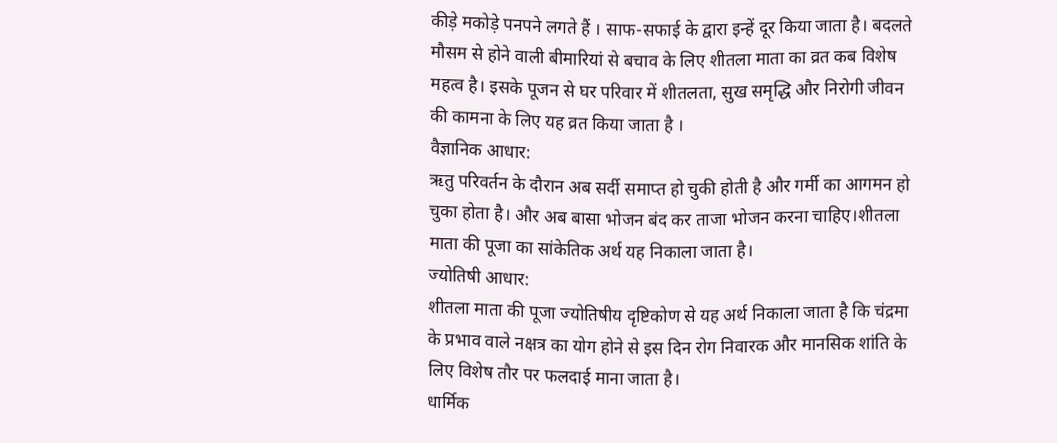कीड़े मकोड़े पनपने लगते हैं । साफ-सफाई के द्वारा इन्हें दूर किया जाता है। बदलते मौसम से होने वाली बीमारियां से बचाव के लिए शीतला माता का व्रत कब विशेष महत्व है। इसके पूजन से घर परिवार में शीतलता, सुख समृद्धि और निरोगी जीवन की कामना के लिए यह व्रत किया जाता है ।
वैज्ञानिक आधार:
ऋतु परिवर्तन के दौरान अब सर्दी समाप्त हो चुकी होती है और गर्मी का आगमन हो चुका होता है। और अब बासा भोजन बंद कर ताजा भोजन करना चाहिए।शीतला माता की पूजा का सांकेतिक अर्थ यह निकाला जाता है।
ज्योतिषी आधार:
शीतला माता की पूजा ज्योतिषीय दृष्टिकोण से यह अर्थ निकाला जाता है कि चंद्रमा के प्रभाव वाले नक्षत्र का योग होने से इस दिन रोग निवारक और मानसिक शांति के लिए विशेष तौर पर फलदाई माना जाता है।
धार्मिक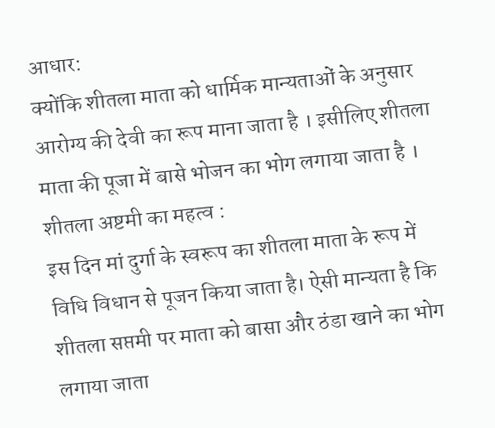आधार:
क्योंकि शीतला माता को धार्मिक मान्यताओं के अनुसार आरोग्य की देवी का रूप माना जाता है । इसीलिए शीतला माता की पूजा में बासे भोजन का भोग लगाया जाता है ।
शीतला अष्टमी का महत्व :
इस दिन मां दुर्गा के स्वरूप का शीतला माता के रूप में विधि विधान से पूजन किया जाता है। ऐसी मान्यता है कि शीतला सप्तमी पर माता को बासा और ठंडा खाने का भोग लगाया जाता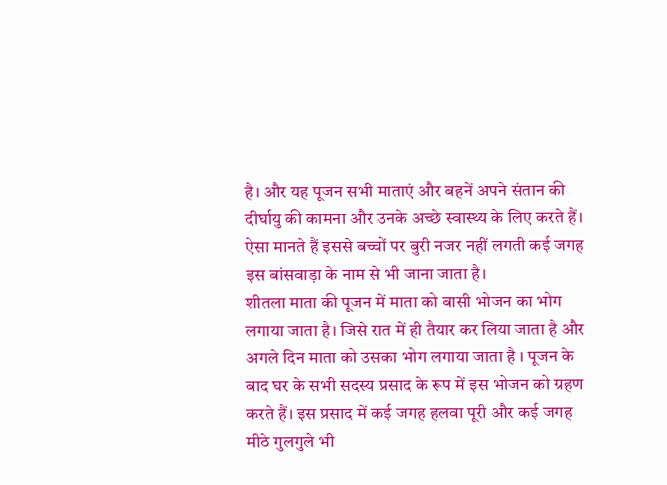है। और यह पूजन सभी माताएं और बहनें अपने संतान की दीर्घायु की कामना और उनके अच्छे स्वास्थ्य के लिए करते हैं। ऐसा मानते हैं इससे बच्चों पर बुरी नजर नहीं लगती कई जगह इस बांसवाड़ा के नाम से भी जाना जाता है।
शीतला माता की पूजन में माता को बासी भोजन का भोग लगाया जाता है। जिसे रात में ही तैयार कर लिया जाता है और अगले दिन माता को उसका भोग लगाया जाता है । पूजन के बाद घर के सभी सदस्य प्रसाद के रूप में इस भोजन को ग्रहण करते हैं। इस प्रसाद में कई जगह हलवा पूरी और कई जगह मीठे गुलगुले भी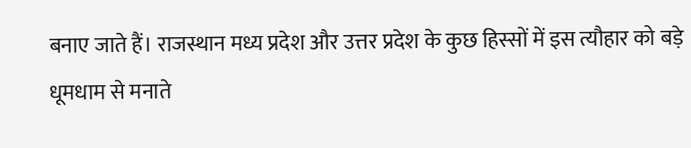बनाए जाते हैं। राजस्थान मध्य प्रदेश और उत्तर प्रदेश के कुछ हिस्सों में इस त्यौहार को बड़े धूमधाम से मनाते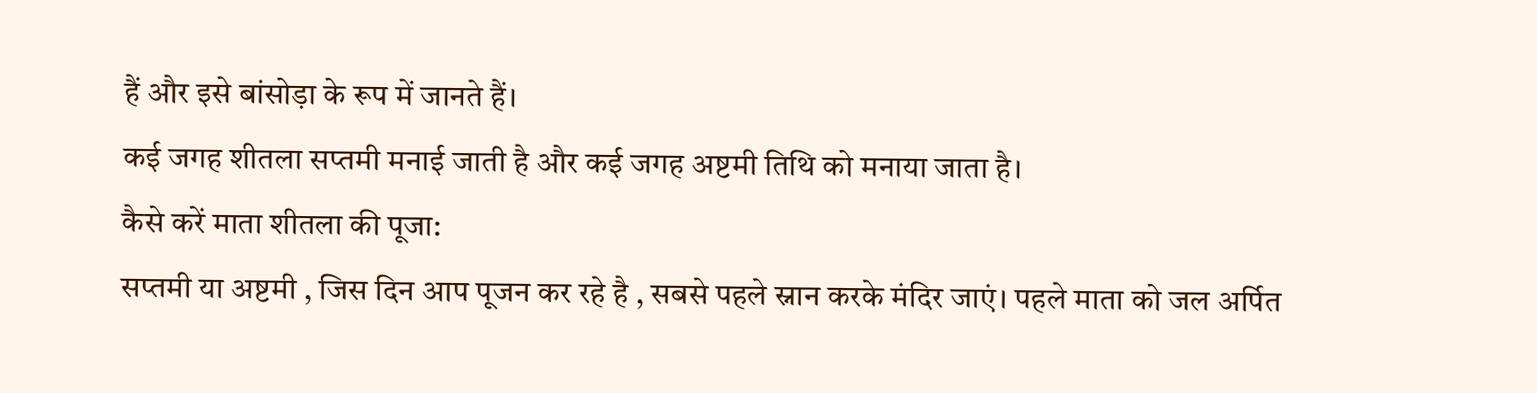हैं और इसे बांसोड़ा के रूप में जानते हैं।
कई जगह शीतला सप्तमी मनाई जाती है और कई जगह अष्टमी तिथि को मनाया जाता है।
कैसे करें माता शीतला की पूजा:
सप्तमी या अष्टमी , जिस दिन आप पूजन कर रहे है , सबसे पहले स्नान करके मंदिर जाएं। पहले माता को जल अर्पित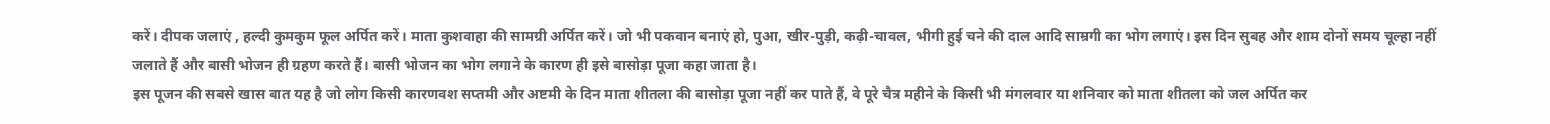करें। दीपक जलाएं , हल्दी कुमकुम फूल अर्पित करें। माता कुशवाहा की सामग्री अर्पित करें। जो भी पकवान बनाएं हो, पुआ, खीर-पुड़ी, कढ़ी-चावल, भीगी हुई चने की दाल आदि साम्रगी का भोग लगाएं। इस दिन सुबह और शाम दोनों समय चूल्हा नहीं जलाते हैं और बासी भोजन ही ग्रहण करते हैं। बासी भोजन का भोग लगाने के कारण ही इसे बासोड़ा पूजा कहा जाता है।
इस पूजन की सबसे खास बात यह है जो लोग किसी कारणवश सप्तमी और अष्टमी के दिन माता शीतला की बासोड़ा पूजा नहीं कर पाते हैं, वे पूरे चैत्र महीने के किसी भी मंगलवार या शनिवार को माता शीतला को जल अर्पित कर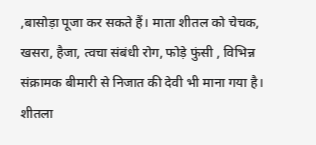,बासोड़ा पूजा कर सकते हैं। माता शीतल को चेचक, खसरा, हैजा, त्वचा संबंधी रोग, फोड़े फुंसी , विभिन्न संक्रामक बीमारी से निजात की देवी भी माना गया है।
शीतला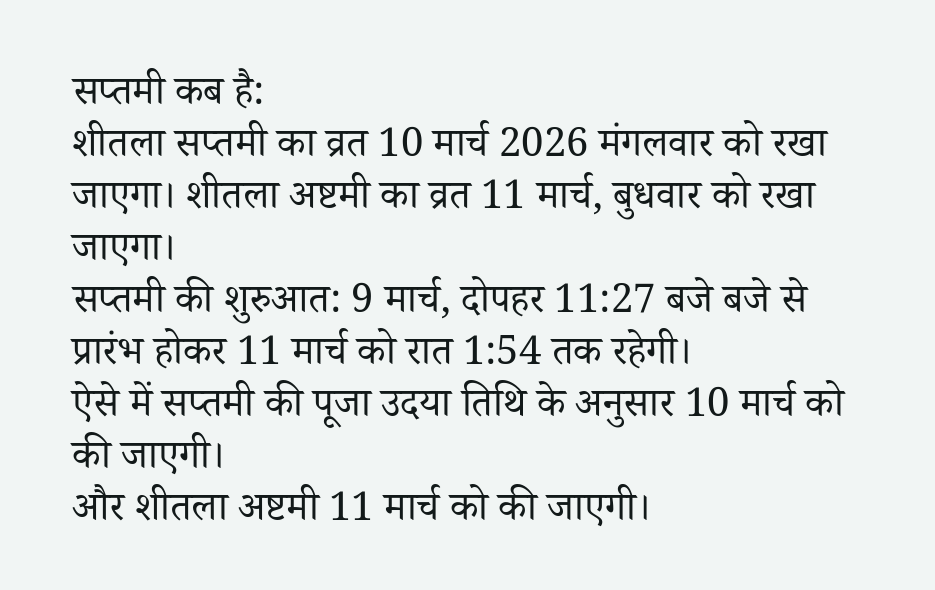सप्तमी कब है:
शीतला सप्तमी का व्रत 10 मार्च 2026 मंगलवार को रखा जाएगा। शीतला अष्टमी का व्रत 11 मार्च, बुधवार को रखा जाएगा।
सप्तमी की शुरुआत: 9 मार्च, दोपहर 11:27 बजे बजे से प्रारंभ होकर 11 मार्च को रात 1:54 तक रहेगी।
ऐसे में सप्तमी की पूजा उदया तिथि के अनुसार 10 मार्च को की जाएगी।
और शीतला अष्टमी 11 मार्च को की जाएगी।